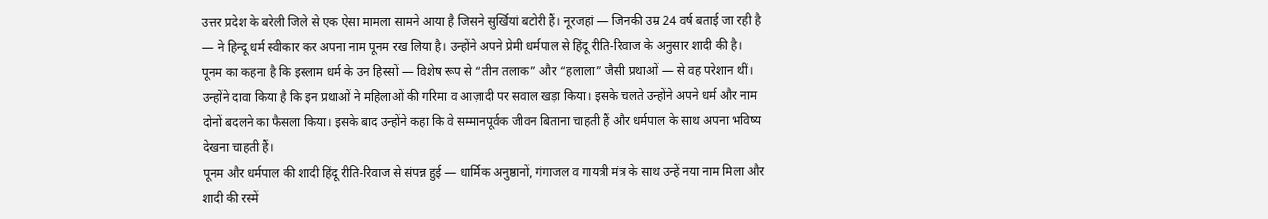उत्तर प्रदेश के बरेली जिले से एक ऐसा मामला सामने आया है जिसने सुर्खियां बटोरी हैं। नूरजहां — जिनकी उम्र 24 वर्ष बताई जा रही है — ने हिन्दू धर्म स्वीकार कर अपना नाम पूनम रख लिया है। उन्होंने अपने प्रेमी धर्मपाल से हिंदू रीति-रिवाज के अनुसार शादी की है।
पूनम का कहना है कि इस्लाम धर्म के उन हिस्सों — विशेष रूप से “तीन तलाक” और “हलाला” जैसी प्रथाओं — से वह परेशान थीं। उन्होंने दावा किया है कि इन प्रथाओं ने महिलाओं की गरिमा व आज़ादी पर सवाल खड़ा किया। इसके चलते उन्होंने अपने धर्म और नाम दोनों बदलने का फैसला किया। इसके बाद उन्होंने कहा कि वे सम्मानपूर्वक जीवन बिताना चाहती हैं और धर्मपाल के साथ अपना भविष्य देखना चाहती हैं।
पूनम और धर्मपाल की शादी हिंदू रीति-रिवाज से संपन्न हुई — धार्मिक अनुष्ठानों, गंगाजल व गायत्री मंत्र के साथ उन्हें नया नाम मिला और शादी की रस्में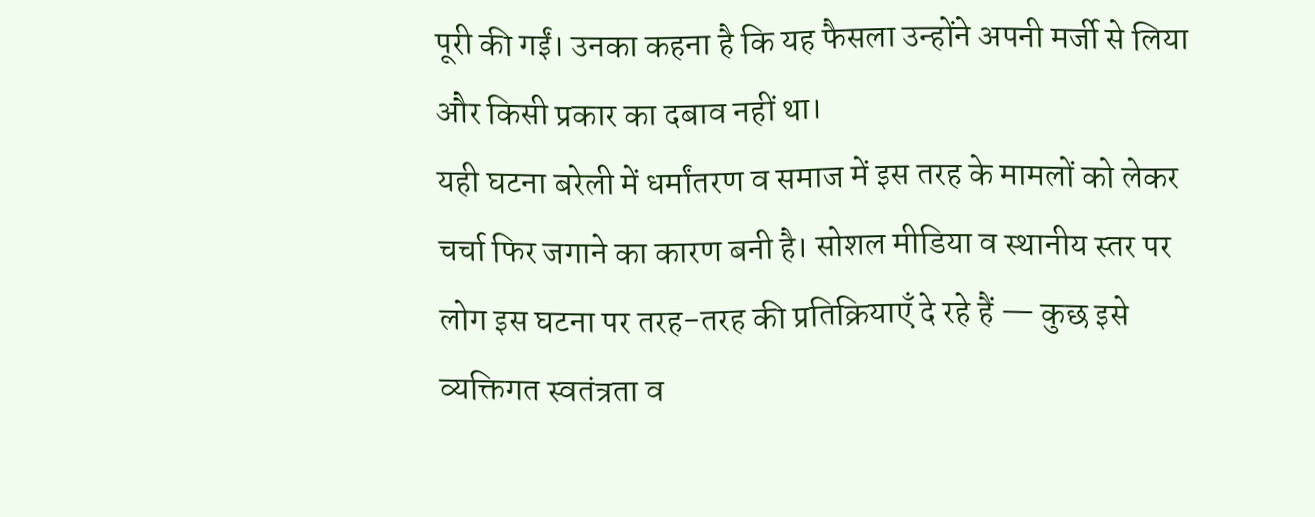पूरी की गईं। उनका कहना है कि यह फैसला उन्होंने अपनी मर्जी से लिया और किसी प्रकार का दबाव नहीं था।
यही घटना बरेली में धर्मांतरण व समाज में इस तरह के मामलों को लेकर चर्चा फिर जगाने का कारण बनी है। सोशल मीडिया व स्थानीय स्तर पर लोग इस घटना पर तरह-तरह की प्रतिक्रियाएँ दे रहे हैं — कुछ इसे व्यक्तिगत स्वतंत्रता व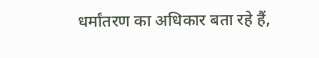धर्मांतरण का अधिकार बता रहे हैं,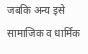जबकि अन्य इसे सामाजिक व धार्मिक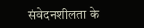संवेदनशीलता के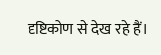दृष्टिकोण से देख रहे हैं।